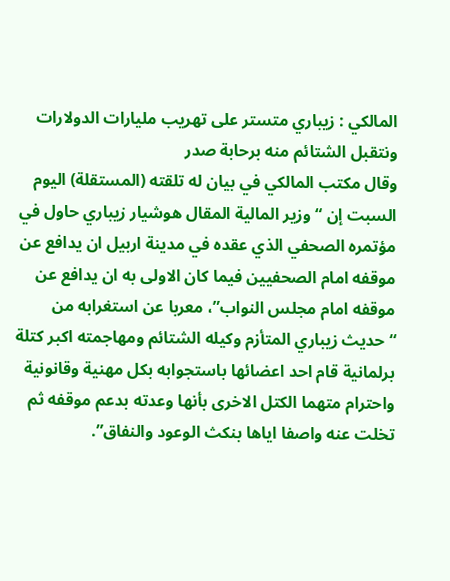المالكي : زيباري متستر على تهريب مليارات الدولارات ونتقبل الشتائم منه برحابة صدر
وقال مكتب المالكي في بيان له تلقته (المستقلة) اليوم السبت إن “وزير المالية المقال هوشيار زيباري حاول في مؤتمره الصحفي الذي عقده في مدينة اربيل ان يدافع عن موقفه امام الصحفيين فيما كان الاولى به ان يدافع عن موقفه امام مجلس النواب”، معربا عن استغرابه من “حديث زيباري المتأزم وكيله الشتائم ومهاجمته اكبر كتلة برلمانية قام احد اعضائها باستجوابه بكل مهنية وقانونية واحترام متهما الكتل الاخرى بأنها وعدته بدعم موقفه ثم تخلت عنه واصفا اياها بنكث الوعود والنفاق”.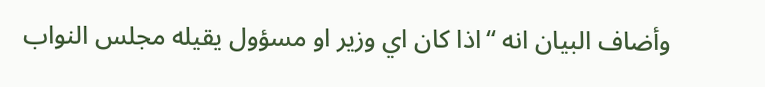وأضاف البيان انه “اذا كان اي وزير او مسؤول يقيله مجلس النواب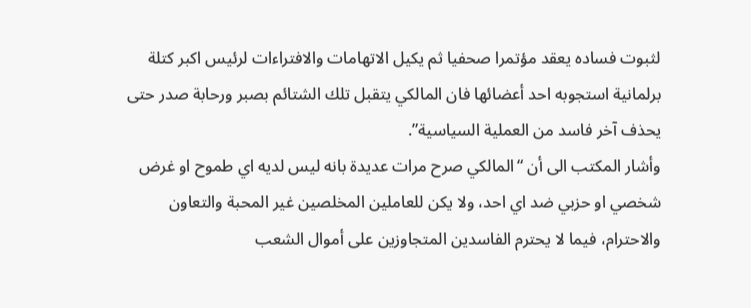لثبوت فساده يعقد مؤتمرا صحفيا ثم يكيل الاتهامات والافتراءات لرئيس اكبر كتلة برلمانية استجوبه احد أعضائها فان المالكي يتقبل تلك الشتائم بصبر ورحابة صدر حتى يحذف آخر فاسد من العملية السياسية”.
وأشار المكتب الى أن “المالكي صرح مرات عديدة بانه ليس لديه اي طموح او غرض شخصي او حزبي ضد اي احد، ولا يكن للعاملين المخلصين غير المحبة والتعاون والاحترام، فيما لا يحترم الفاسدين المتجاوزين على أموال الشعب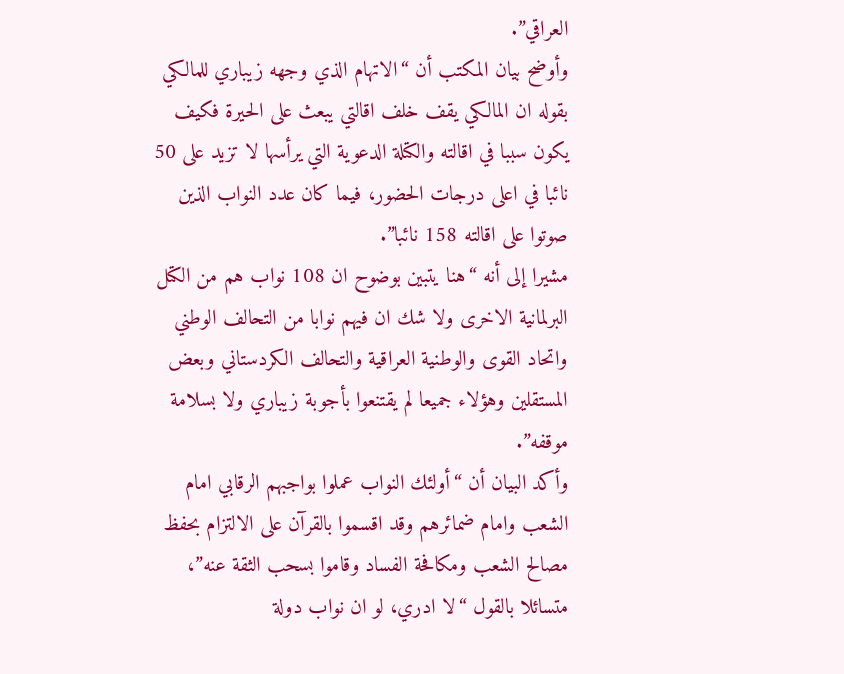العراقي”.
وأوضح بيان المكتب أن “الاتهام الذي وجهه زيباري للمالكي بقوله ان المالكي يقف خلف اقالتي يبعث على الحيرة فكيف يكون سببا في اقالته والكتلة الدعوية التي يرأسها لا تزيد على 50 نائبا في اعلى درجات الحضور، فيما كان عدد النواب الذين صوتوا على اقالته 158 نائبا”.
مشيرا إلى أنه “هنا يتبين بوضوح ان 108 نواب هم من الكتل البرلمانية الاخرى ولا شك ان فيهم نوابا من التحالف الوطني واتحاد القوى والوطنية العراقية والتحالف الكردستاني وبعض المستقلين وهؤلاء جميعا لم يقتنعوا بأجوبة زيباري ولا بسلامة موقفه”.
وأكد البيان أن “أولئك النواب عملوا بواجبهم الرقابي امام الشعب وامام ضمائرهم وقد اقسموا بالقرآن على الالتزام بحفظ مصالح الشعب ومكافحة الفساد وقاموا بسحب الثقة عنه”، متسائلا بالقول “لا ادري، لو ان نواب دولة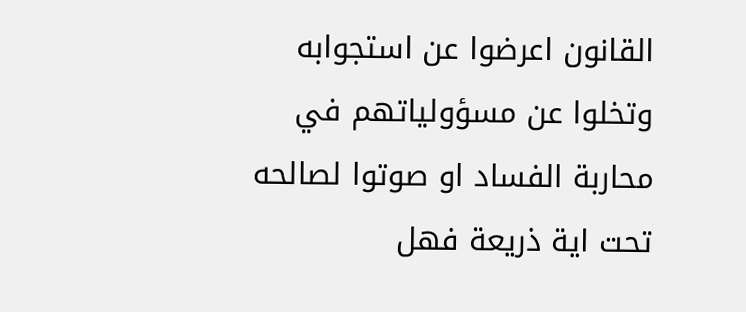القانون اعرضوا عن استجوابه وتخلوا عن مسؤولياتهم في محاربة الفساد او صوتوا لصالحه تحت اية ذريعة فهل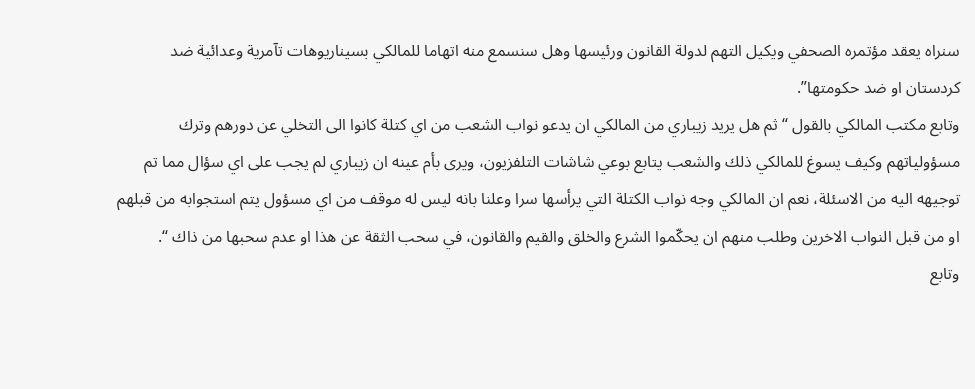سنراه يعقد مؤتمره الصحفي ويكيل التهم لدولة القانون ورئيسها وهل سنسمع منه اتهاما للمالكي بسيناريوهات تآمرية وعدائية ضد كردستان او ضد حكومتها”.
وتابع مكتب المالكي بالقول “ثم هل يريد زيباري من المالكي ان يدعو نواب الشعب من اي كتلة كانوا الى التخلي عن دورهم وترك مسؤولياتهم وكيف يسوغ للمالكي ذلك والشعب يتابع بوعي شاشات التلفزيون، ويرى بأم عينه ان زيباري لم يجب على اي سؤال مما تم توجيهه اليه من الاسئلة، نعم ان المالكي وجه نواب الكتلة التي يرأسها سرا وعلنا بانه ليس له موقف من اي مسؤول يتم استجوابه من قبلهم او من قبل النواب الاخرين وطلب منهم ان يحكّموا الشرع والخلق والقيم والقانون، في سحب الثقة عن هذا او عدم سحبها من ذاك “.
وتابع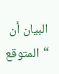البيان أن “المتوقع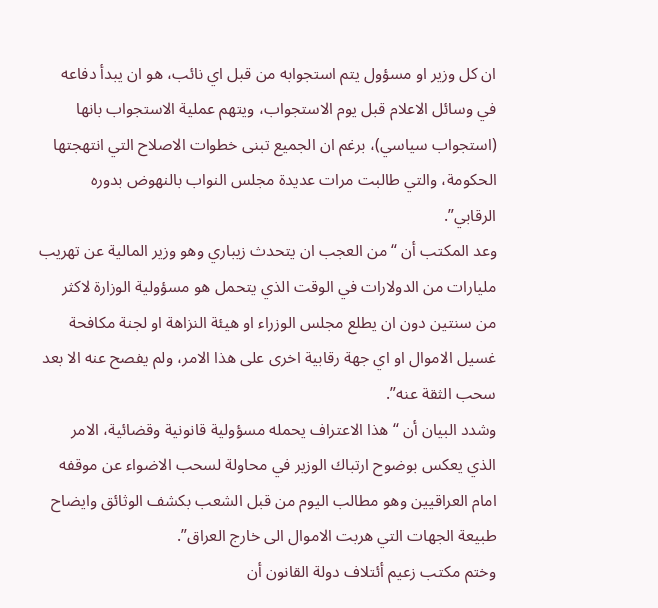ان كل وزير او مسؤول يتم استجوابه من قبل اي نائب، هو ان يبدأ دفاعه في وسائل الاعلام قبل يوم الاستجواب، ويتهم عملية الاستجواب بانها (استجواب سياسي)، برغم ان الجميع تبنى خطوات الاصلاح التي انتهجتها الحكومة، والتي طالبت مرات عديدة مجلس النواب بالنهوض بدوره الرقابي”.
وعد المكتب أن “من العجب ان يتحدث زيباري وهو وزير المالية عن تهريب مليارات من الدولارات في الوقت الذي يتحمل هو مسؤولية الوزارة لاكثر من سنتين دون ان يطلع مجلس الوزراء او هيئة النزاهة او لجنة مكافحة غسيل الاموال او اي جهة رقابية اخرى على هذا الامر، ولم يفصح عنه الا بعد سحب الثقة عنه”.
وشدد البيان أن “هذا الاعتراف يحمله مسؤولية قانونية وقضائية، الامر الذي يعكس بوضوح ارتباك الوزير في محاولة لسحب الاضواء عن موقفه امام العراقيين وهو مطالب اليوم من قبل الشعب بكشف الوثائق وايضاح طبيعة الجهات التي هربت الاموال الى خارج العراق”.
وختم مكتب زعيم أئتلاف دولة القانون أن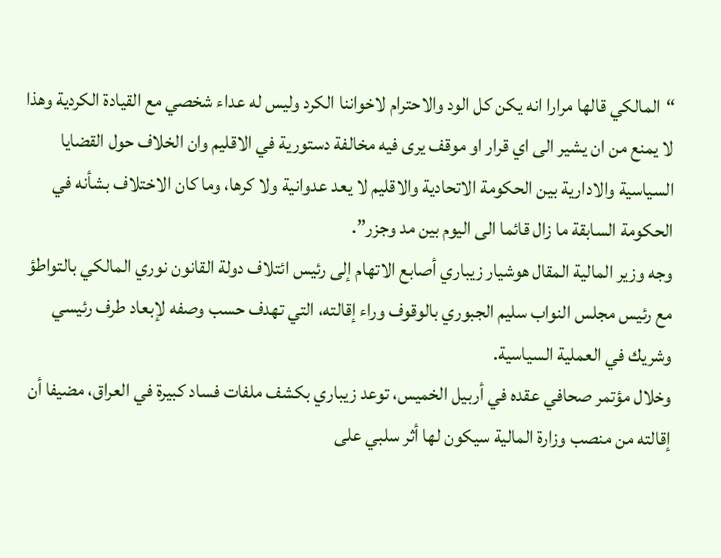“المالكي قالها مرارا انه يكن كل الود والاحترام لاخواننا الكرد وليس له عداء شخصي مع القيادة الكردية وهذا لا يمنع من ان يشير الى اي قرار او موقف يرى فيه مخالفة دستورية في الاقليم وان الخلاف حول القضايا السياسية والادارية بين الحكومة الاتحادية والاقليم لا يعد عدوانية ولا كرها، وما كان الاختلاف بشأنه في الحكومة السابقة ما زال قائما الى اليوم بين مد وجزر”.
وجه وزير المالية المقال هوشيار زيباري أصابع الاتهام إلى رئيس ائتلاف دولة القانون نوري المالكي بالتواطؤ مع رئيس مجلس النواب سليم الجبوري بالوقوف وراء إقالته، التي تهدف حسب وصفه لإبعاد طرف رئيسي وشريك في العملية السياسية.
وخلال مؤتمر صحافي عقده في أربيل الخميس، توعد زيباري بكشف ملفات فساد كبيرة في العراق، مضيفا أن إقالته من منصب وزارة المالية سيكون لها أثر سلبي على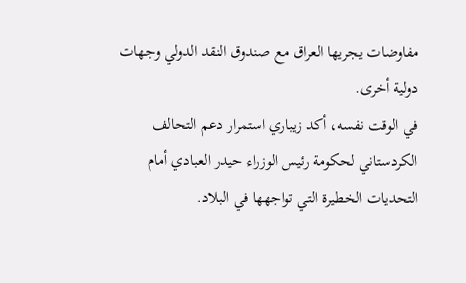مفاوضات يجريها العراق مع صندوق النقد الدولي وجهات دولية أخرى.
في الوقت نفسه، أكد زيباري استمرار دعم التحالف الكردستاني لحكومة رئيس الوزراء حيدر العبادي أمام التحديات الخطيرة التي تواجهها في البلاد.